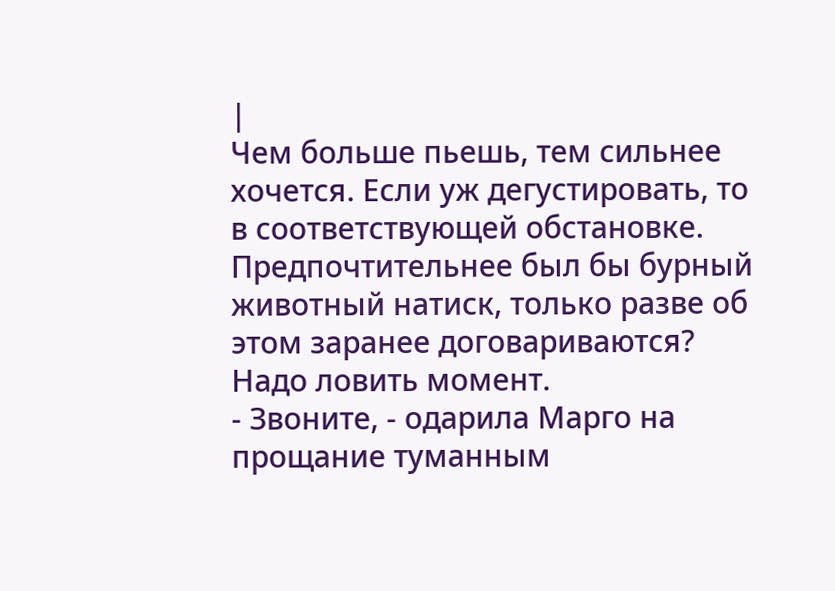|
Чем больше пьешь, тем сильнее хочется. Если уж дегустировать, то в соответствующей обстановке. Предпочтительнее был бы бурный животный натиск, только разве об этом заранее договариваются? Надо ловить момент.
- Звоните, - одарила Марго на прощание туманным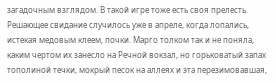загадочным взглядом. В такой игре тоже есть своя прелесть.
Решающее свидание случилось уже в апреле, когда лопались, истекая медовым клеем, почки. Марго толком так и не поняла, каким чертом их занесло на Речной вокзал, но горьковатый запах тополиной течки, мокрый песок на аллеях и эта перезимовавшая,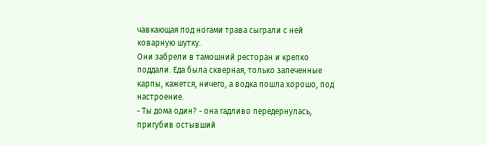чавкающая под ногами трава сыграли с ней коварную шутку.
Они забрели в тамошний ресторан и крепко поддали. Еда была скверная, только запеченные карпы, кажется, ничего, а водка пошла хорошо, под настроение.
- Ты дома один? - она гадливо передернулась, пригубив остывший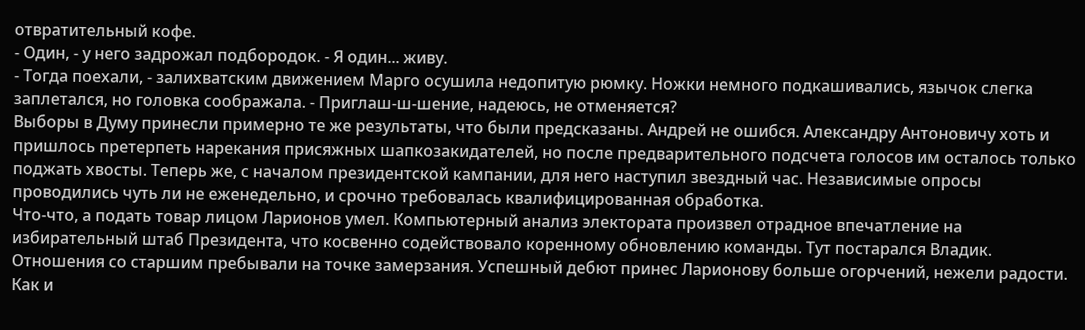отвратительный кофе.
- Один, - у него задрожал подбородок. - Я один... живу.
- Тогда поехали, - залихватским движением Марго осушила недопитую рюмку. Ножки немного подкашивались, язычок слегка заплетался, но головка соображала. - Приглаш-ш-шение, надеюсь, не отменяется?
Выборы в Думу принесли примерно те же результаты, что были предсказаны. Андрей не ошибся. Александру Антоновичу хоть и пришлось претерпеть нарекания присяжных шапкозакидателей, но после предварительного подсчета голосов им осталось только поджать хвосты. Теперь же, с началом президентской кампании, для него наступил звездный час. Независимые опросы проводились чуть ли не еженедельно, и срочно требовалась квалифицированная обработка.
Что-что, а подать товар лицом Ларионов умел. Компьютерный анализ электората произвел отрадное впечатление на избирательный штаб Президента, что косвенно содействовало коренному обновлению команды. Тут постарался Владик. Отношения со старшим пребывали на точке замерзания. Успешный дебют принес Ларионову больше огорчений, нежели радости. Как и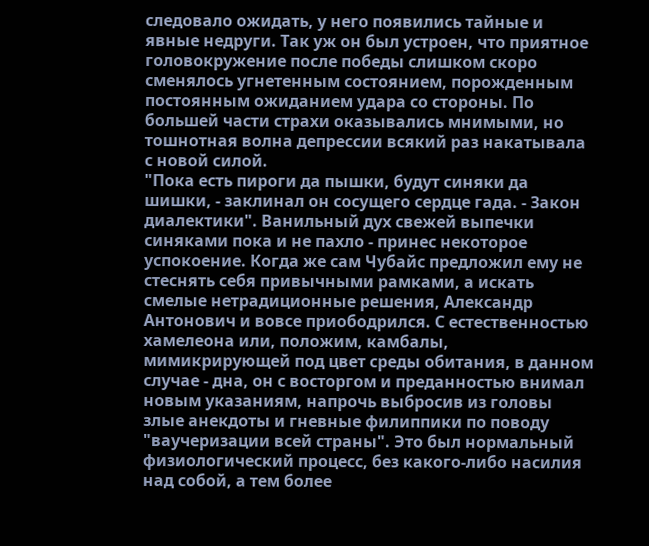следовало ожидать, у него появились тайные и явные недруги. Так уж он был устроен, что приятное головокружение после победы слишком скоро сменялось угнетенным состоянием, порожденным постоянным ожиданием удара со стороны. По большей части страхи оказывались мнимыми, но тошнотная волна депрессии всякий раз накатывала с новой силой.
"Пока есть пироги да пышки, будут синяки да шишки, - заклинал он сосущего сердце гада. - Закон диалектики". Ванильный дух свежей выпечки синяками пока и не пахло - принес некоторое успокоение. Когда же сам Чубайс предложил ему не стеснять себя привычными рамками, а искать смелые нетрадиционные решения, Александр Антонович и вовсе приободрился. С естественностью хамелеона или, положим, камбалы, мимикрирующей под цвет среды обитания, в данном случае - дна, он с восторгом и преданностью внимал новым указаниям, напрочь выбросив из головы злые анекдоты и гневные филиппики по поводу "ваучеризации всей страны". Это был нормальный физиологический процесс, без какого-либо насилия над собой, а тем более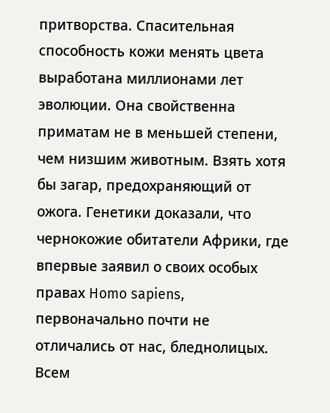притворства. Спасительная способность кожи менять цвета выработана миллионами лет эволюции. Она свойственна приматам не в меньшей степени, чем низшим животным. Взять хотя бы загар, предохраняющий от ожога. Генетики доказали, что чернокожие обитатели Африки, где впервые заявил о своих особых правах Homo sapiens, первоначально почти не отличались от нас, бледнолицых. Всем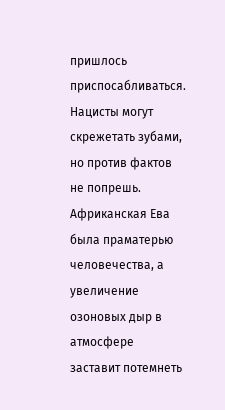пришлось приспосабливаться. Нацисты могут скрежетать зубами, но против фактов не попрешь. Африканская Ева была праматерью человечества, а увеличение озоновых дыр в атмосфере заставит потемнеть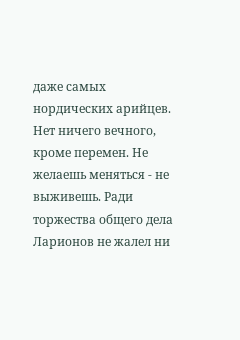даже самых нордических арийцев. Нет ничего вечного, кроме перемен. Не желаешь меняться - не выживешь. Ради торжества общего дела Ларионов не жалел ни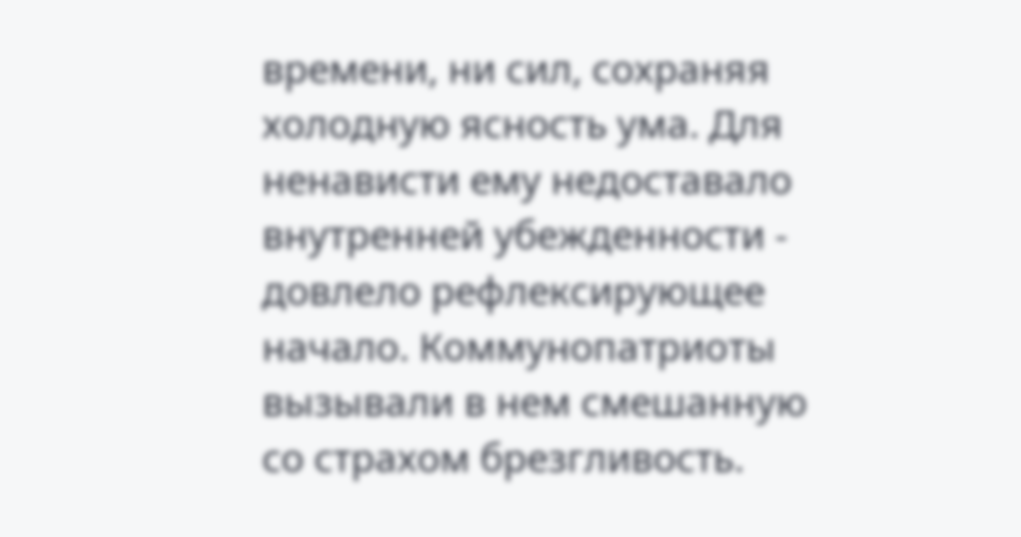времени, ни сил, сохраняя холодную ясность ума. Для ненависти ему недоставало внутренней убежденности - довлело рефлексирующее начало. Коммунопатриоты вызывали в нем смешанную со страхом брезгливость.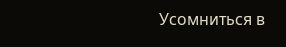Усомниться в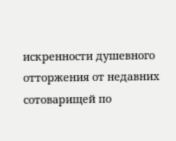искренности душевного отторжения от недавних сотоварищей по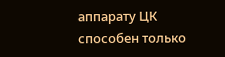аппарату ЦК способен только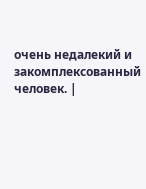очень недалекий и закомплексованный человек. |